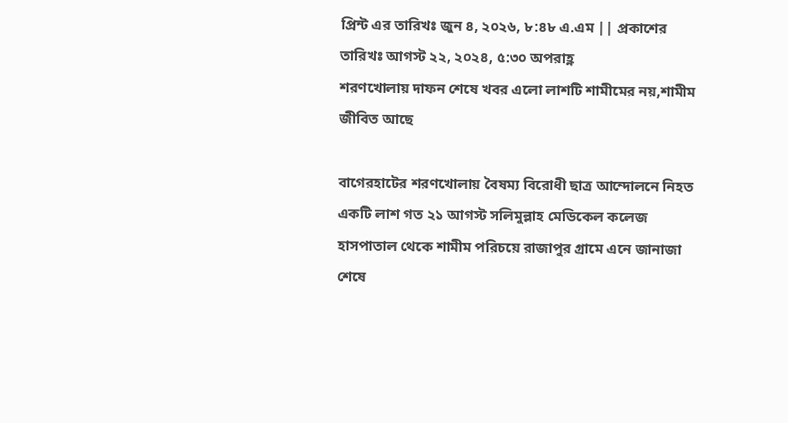প্রিন্ট এর তারিখঃ জুন ৪, ২০২৬, ৮:৪৮ এ.এম || প্রকাশের তারিখঃ আগস্ট ২২, ২০২৪, ৫:৩০ অপরাহ্ণ
শরণখোলায় দাফন শেষে খবর এলো লাশটি শামীমের নয়,শামীম জীবিত আছে

বাগেরহাটের শরণখোলায় বৈষম্য বিরোধী ছাত্র আন্দোলনে নিহত একটি লাশ গত ২১ আগস্ট সলিমুল্লাহ মেডিকেল কলেজ হাসপাতাল থেকে শামীম পরিচয়ে রাজাপুর গ্রামে এনে জানাজা শেষে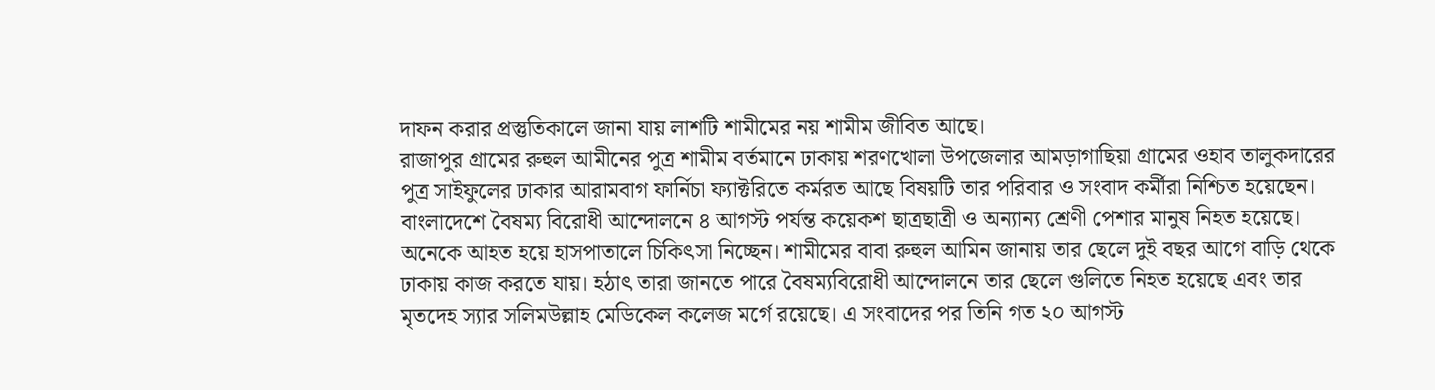দাফন করার প্রস্তুতিকালে জানা যায় লাশটি শামীমের নয় শামীম জীবিত আছে।
রাজাপুর গ্রামের রুহুল আমীনের পুত্র শামীম বর্তমানে ঢাকায় শরণখোলা উপজেলার আমড়াগাছিয়া গ্রামের ওহাব তালুকদারের পুত্র সাইফুলের ঢাকার আরামবাগ ফার্নিচা ফ্যাক্টরিতে কর্মরত আছে বিষয়টি তার পরিবার ও সংবাদ কর্মীরা নিশ্চিত হয়েছেন। বাংলাদেশে বৈষম্য বিরোধী আন্দোলনে ৪ আগস্ট পর্যন্ত কয়েকশ ছাত্রছাত্রী ও অন্যান্য শ্রেণী পেশার মানুষ নিহত হয়েছে। অনেকে আহত হয়ে হাসপাতালে চিকিৎসা নিচ্ছেন। শামীমের বাবা রুহুল আমিন জানায় তার ছেলে দুই বছর আগে বাড়ি থেকে ঢাকায় কাজ করতে যায়। হঠাৎ তারা জানতে পারে বৈষম্যবিরোধী আন্দোলনে তার ছেলে গুলিতে নিহত হয়েছে এবং তার মৃতদেহ স্যার সলিমউল্লাহ মেডিকেল কলেজ মর্গে রয়েছে। এ সংবাদের পর তিনি গত ২০ আগস্ট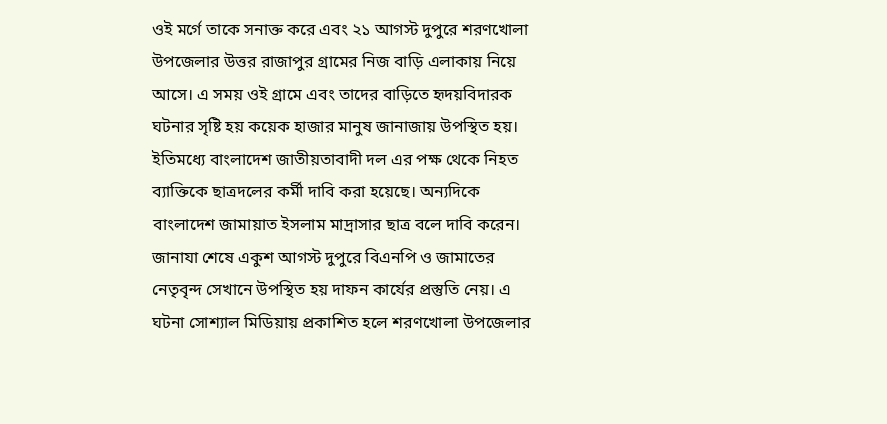ওই মর্গে তাকে সনাক্ত করে এবং ২১ আগস্ট দুপুরে শরণখোলা উপজেলার উত্তর রাজাপুর গ্রামের নিজ বাড়ি এলাকায় নিয়ে আসে। এ সময় ওই গ্রামে এবং তাদের বাড়িতে হৃদয়বিদারক ঘটনার সৃষ্টি হয় কয়েক হাজার মানুষ জানাজায় উপস্থিত হয়। ইতিমধ্যে বাংলাদেশ জাতীয়তাবাদী দল এর পক্ষ থেকে নিহত ব্যাক্তিকে ছাত্রদলের কর্মী দাবি করা হয়েছে। অন্যদিকে বাংলাদেশ জামায়াত ইসলাম মাদ্রাসার ছাত্র বলে দাবি করেন। জানাযা শেষে একুশ আগস্ট দুপুরে বিএনপি ও জামাতের নেতৃবৃন্দ সেখানে উপস্থিত হয় দাফন কার্যের প্রস্তুতি নেয়। এ ঘটনা সোশ্যাল মিডিয়ায় প্রকাশিত হলে শরণখোলা উপজেলার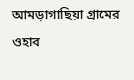আমড়াগাছিয়া গ্রামের ওহাব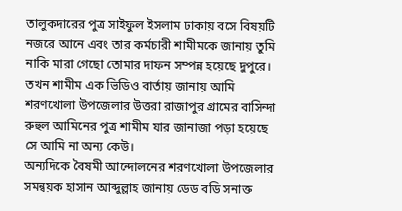তালুকদারের পুত্র সাইফুল ইসলাম ঢাকায় বসে বিষয়টি নজরে আনে এবং তার কর্মচারী শামীমকে জানায় তুমি নাকি মারা গেছো তোমার দাফন সম্পন্ন হয়েছে দুপুরে। তখন শামীম এক ভিডিও বার্তায় জানায় আমি শরণখোলা উপজেলার উত্তরা রাজাপুর গ্রামের বাসিন্দা রুহুল আমিনের পুত্র শামীম যার জানাজা পড়া হয়েছে সে আমি না অন্য কেউ।
অন্যদিকে বৈষমী আন্দোলনের শরণখোলা উপজেলার সমন্বয়ক হাসান আব্দুল্লাহ জানায় ডেড বডি সনাক্ত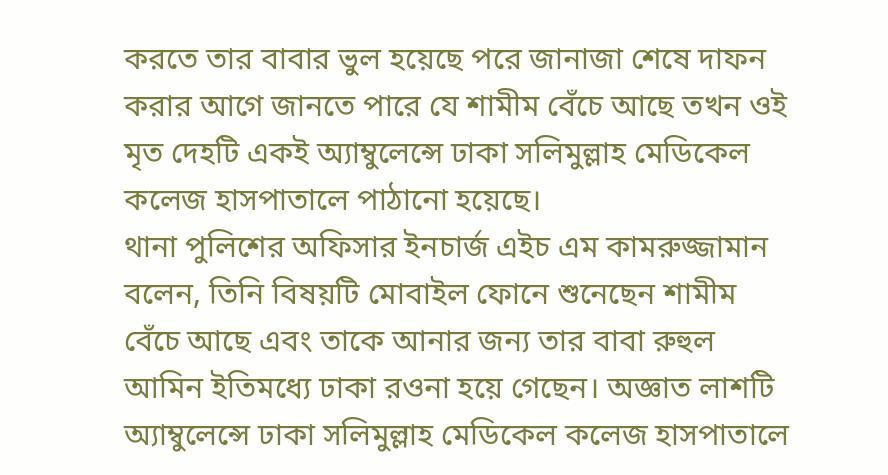করতে তার বাবার ভুল হয়েছে পরে জানাজা শেষে দাফন করার আগে জানতে পারে যে শামীম বেঁচে আছে তখন ওই মৃত দেহটি একই অ্যাম্বুলেন্সে ঢাকা সলিমুল্লাহ মেডিকেল কলেজ হাসপাতালে পাঠানো হয়েছে।
থানা পুলিশের অফিসার ইনচার্জ এইচ এম কামরুজ্জামান বলেন, তিনি বিষয়টি মোবাইল ফোনে শুনেছেন শামীম বেঁচে আছে এবং তাকে আনার জন্য তার বাবা রুহুল আমিন ইতিমধ্যে ঢাকা রওনা হয়ে গেছেন। অজ্ঞাত লাশটি অ্যাম্বুলেন্সে ঢাকা সলিমুল্লাহ মেডিকেল কলেজ হাসপাতালে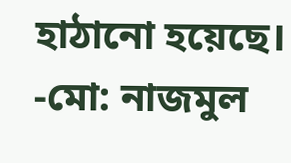হাঠানো হয়েছে।
-মো: নাজমুল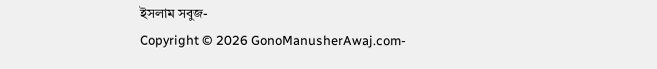ইসলাম সবুজ-
Copyright © 2026 GonoManusherAwaj.com-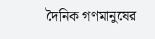দৈনিক গণমানুষের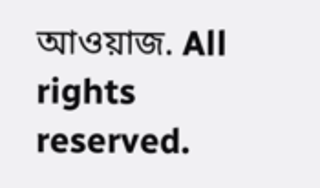আওয়াজ. All rights reserved.